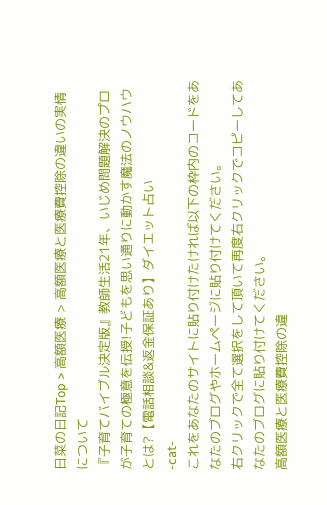日菜の日記Top > 高額医療 > 高額医療と医療費控除の違いの実情について
『子育てバイブル決定版』教師生活21年、いじめ問題解決のプロが子育ての極意を伝授!子どもを思い通りに動かす魔法のノウハウとは?【電話相談&返金保証あり】ダイエット占い
-cat-
これをあなたのサイトに貼り付けたければ以下の枠内のコードをあなたのブログやホームページに貼り付けてください。
右クリックで全て選択をして頂いて再度右クリックでコピーしてあなたのブログに貼り付けてください。
高額医療と医療費控除の違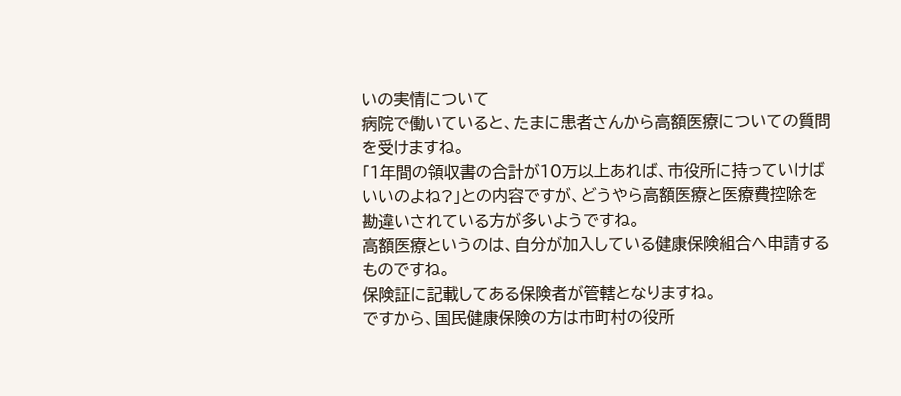いの実情について
病院で働いていると、たまに患者さんから高額医療についての質問を受けますね。
「1年間の領収書の合計が10万以上あれば、市役所に持っていけばいいのよね?」との内容ですが、どうやら高額医療と医療費控除を勘違いされている方が多いようですね。
高額医療というのは、自分が加入している健康保険組合へ申請するものですね。
保険証に記載してある保険者が管轄となりますね。
ですから、国民健康保険の方は市町村の役所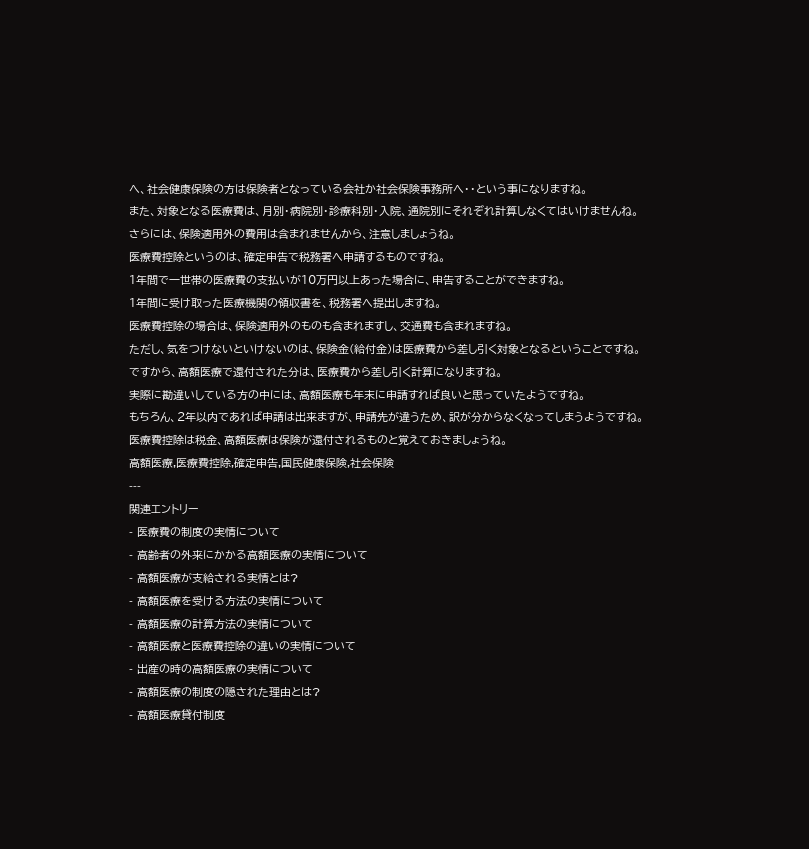へ、社会健康保険の方は保険者となっている会社か社会保険事務所へ・・という事になりますね。
また、対象となる医療費は、月別・病院別・診療科別・入院、通院別にそれぞれ計算しなくてはいけませんね。
さらには、保険適用外の費用は含まれませんから、注意しましょうね。
医療費控除というのは、確定申告で税務署へ申請するものですね。
1年間で一世帯の医療費の支払いが10万円以上あった場合に、申告することができますね。
1年間に受け取った医療機関の領収書を、税務署へ提出しますね。
医療費控除の場合は、保険適用外のものも含まれますし、交通費も含まれますね。
ただし、気をつけないといけないのは、保険金(給付金)は医療費から差し引く対象となるということですね。
ですから、高額医療で還付された分は、医療費から差し引く計算になりますね。
実際に勘違いしている方の中には、高額医療も年末に申請すれば良いと思っていたようですね。
もちろん、2年以内であれば申請は出来ますが、申請先が違うため、訳が分からなくなってしまうようですね。
医療費控除は税金、高額医療は保険が還付されるものと覚えておきましょうね。
高額医療,医療費控除,確定申告,国民健康保険,社会保険
---
関連エントリー
- 医療費の制度の実情について
- 高齢者の外来にかかる高額医療の実情について
- 高額医療が支給される実情とは?
- 高額医療を受ける方法の実情について
- 高額医療の計算方法の実情について
- 高額医療と医療費控除の違いの実情について
- 出産の時の高額医療の実情について
- 高額医療の制度の隠された理由とは?
- 高額医療貸付制度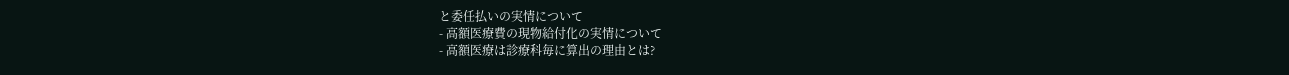と委任払いの実情について
- 高額医療費の現物給付化の実情について
- 高額医療は診療科毎に算出の理由とは?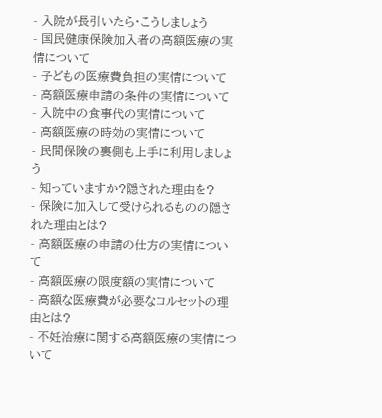- 入院が長引いたら・こうしましょう
- 国民健康保険加入者の高額医療の実情について
- 子どもの医療費負担の実情について
- 高額医療申請の条件の実情について
- 入院中の食事代の実情について
- 高額医療の時効の実情について
- 民間保険の裏側も上手に利用しましょう
- 知っていますか?隠された理由を?
- 保険に加入して受けられるものの隠された理由とは?
- 高額医療の申請の仕方の実情について
- 高額医療の限度額の実情について
- 高額な医療費が必要なコルセットの理由とは?
- 不妊治療に関する高額医療の実情について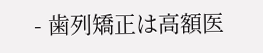- 歯列矯正は高額医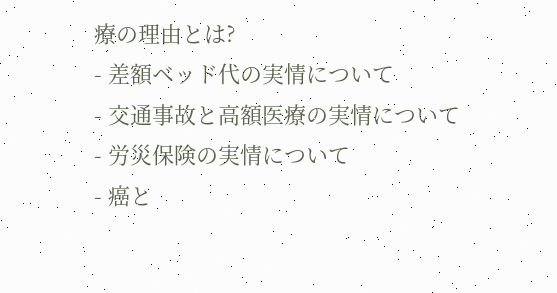療の理由とは?
- 差額ベッド代の実情について
- 交通事故と高額医療の実情について
- 労災保険の実情について
- 癌と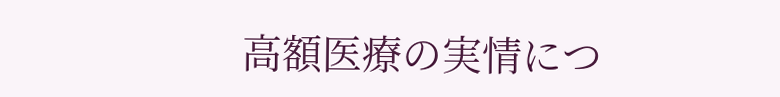高額医療の実情につ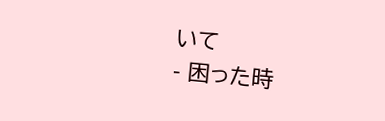いて
- 困った時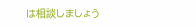は相談しましょう